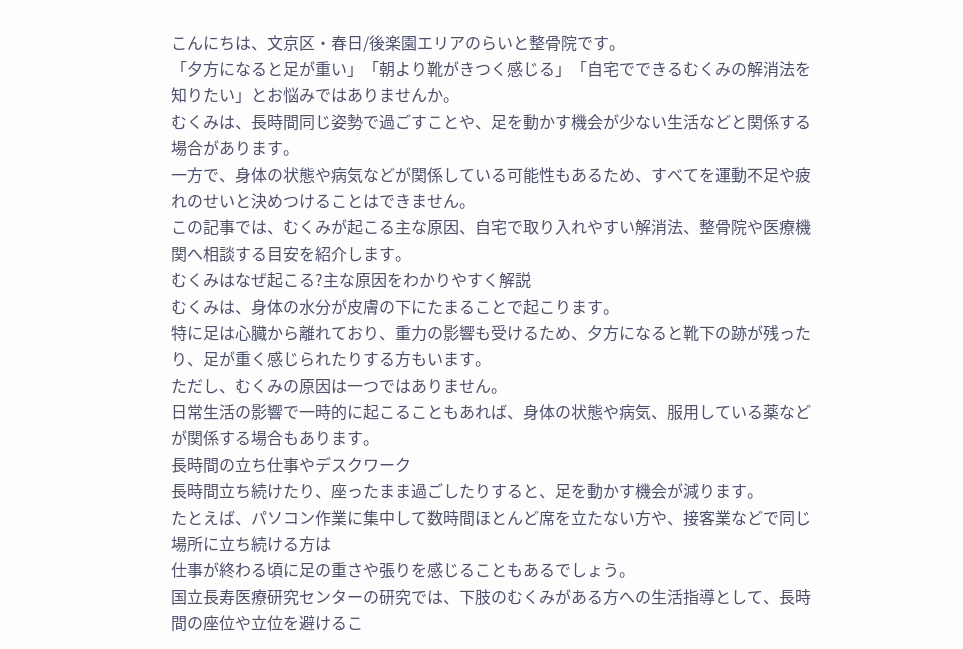こんにちは、文京区・春日/後楽園エリアのらいと整骨院です。
「夕方になると足が重い」「朝より靴がきつく感じる」「自宅でできるむくみの解消法を知りたい」とお悩みではありませんか。
むくみは、長時間同じ姿勢で過ごすことや、足を動かす機会が少ない生活などと関係する場合があります。
一方で、身体の状態や病気などが関係している可能性もあるため、すべてを運動不足や疲れのせいと決めつけることはできません。
この記事では、むくみが起こる主な原因、自宅で取り入れやすい解消法、整骨院や医療機関へ相談する目安を紹介します。
むくみはなぜ起こる?主な原因をわかりやすく解説
むくみは、身体の水分が皮膚の下にたまることで起こります。
特に足は心臓から離れており、重力の影響も受けるため、夕方になると靴下の跡が残ったり、足が重く感じられたりする方もいます。
ただし、むくみの原因は一つではありません。
日常生活の影響で一時的に起こることもあれば、身体の状態や病気、服用している薬などが関係する場合もあります。
長時間の立ち仕事やデスクワーク
長時間立ち続けたり、座ったまま過ごしたりすると、足を動かす機会が減ります。
たとえば、パソコン作業に集中して数時間ほとんど席を立たない方や、接客業などで同じ場所に立ち続ける方は
仕事が終わる頃に足の重さや張りを感じることもあるでしょう。
国立長寿医療研究センターの研究では、下肢のむくみがある方への生活指導として、長時間の座位や立位を避けるこ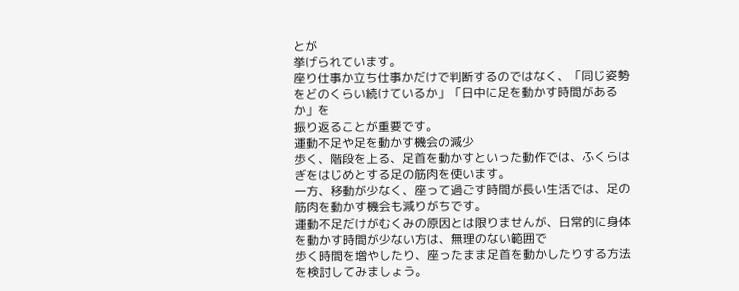とが
挙げられています。
座り仕事か立ち仕事かだけで判断するのではなく、「同じ姿勢をどのくらい続けているか」「日中に足を動かす時間があるか」を
振り返ることが重要です。
運動不足や足を動かす機会の減少
歩く、階段を上る、足首を動かすといった動作では、ふくらはぎをはじめとする足の筋肉を使います。
一方、移動が少なく、座って過ごす時間が長い生活では、足の筋肉を動かす機会も減りがちです。
運動不足だけがむくみの原因とは限りませんが、日常的に身体を動かす時間が少ない方は、無理のない範囲で
歩く時間を増やしたり、座ったまま足首を動かしたりする方法を検討してみましょう。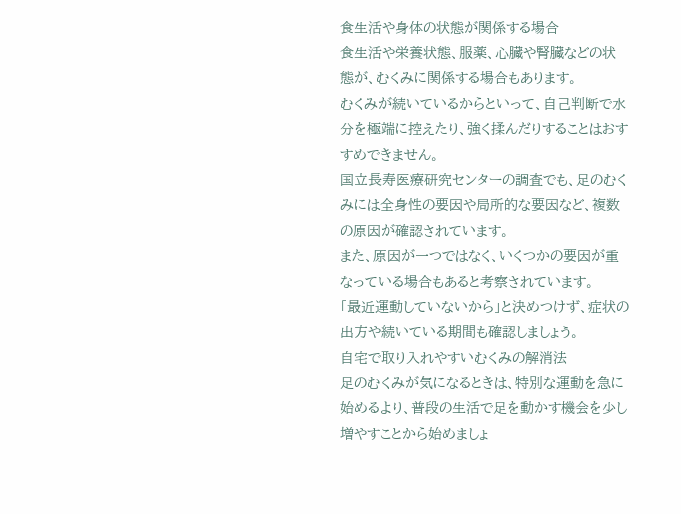食生活や身体の状態が関係する場合
食生活や栄養状態、服薬、心臓や腎臓などの状態が、むくみに関係する場合もあります。
むくみが続いているからといって、自己判断で水分を極端に控えたり、強く揉んだりすることはおすすめできません。
国立長寿医療研究センターの調査でも、足のむくみには全身性の要因や局所的な要因など、複数の原因が確認されています。
また、原因が一つではなく、いくつかの要因が重なっている場合もあると考察されています。
「最近運動していないから」と決めつけず、症状の出方や続いている期間も確認しましょう。
自宅で取り入れやすいむくみの解消法
足のむくみが気になるときは、特別な運動を急に始めるより、普段の生活で足を動かす機会を少し増やすことから始めましょ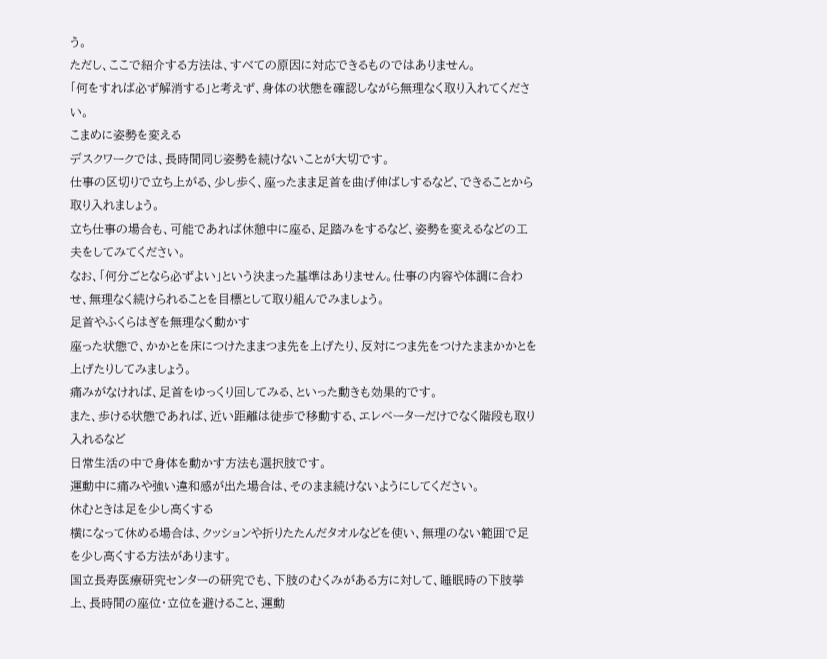う。
ただし、ここで紹介する方法は、すべての原因に対応できるものではありません。
「何をすれば必ず解消する」と考えず、身体の状態を確認しながら無理なく取り入れてください。
こまめに姿勢を変える
デスクワークでは、長時間同じ姿勢を続けないことが大切です。
仕事の区切りで立ち上がる、少し歩く、座ったまま足首を曲げ伸ばしするなど、できることから取り入れましょう。
立ち仕事の場合も、可能であれば休憩中に座る、足踏みをするなど、姿勢を変えるなどの工夫をしてみてください。
なお、「何分ごとなら必ずよい」という決まった基準はありません。仕事の内容や体調に合わせ、無理なく続けられることを目標として取り組んでみましょう。
足首やふくらはぎを無理なく動かす
座った状態で、かかとを床につけたままつま先を上げたり、反対につま先をつけたままかかとを上げたりしてみましょう。
痛みがなければ、足首をゆっくり回してみる、といった動きも効果的です。
また、歩ける状態であれば、近い距離は徒歩で移動する、エレベーターだけでなく階段も取り入れるなど
日常生活の中で身体を動かす方法も選択肢です。
運動中に痛みや強い違和感が出た場合は、そのまま続けないようにしてください。
休むときは足を少し高くする
横になって休める場合は、クッションや折りたたんだタオルなどを使い、無理のない範囲で足を少し高くする方法があります。
国立長寿医療研究センターの研究でも、下肢のむくみがある方に対して、睡眠時の下肢挙上、長時間の座位・立位を避けること、運動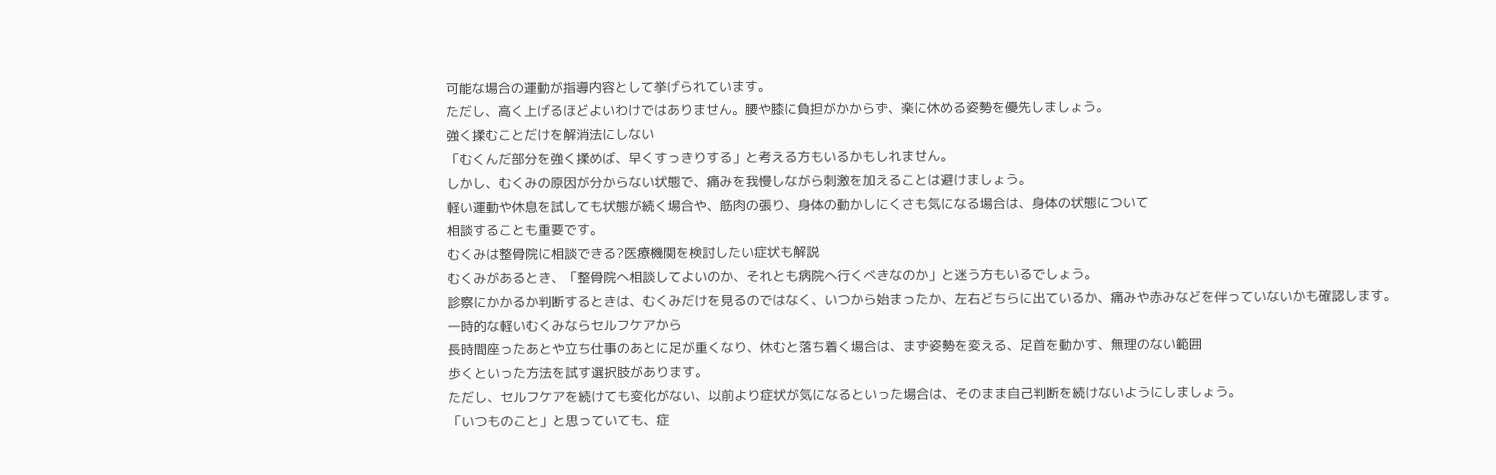可能な場合の運動が指導内容として挙げられています。
ただし、高く上げるほどよいわけではありません。腰や膝に負担がかからず、楽に休める姿勢を優先しましょう。
強く揉むことだけを解消法にしない
「むくんだ部分を強く揉めば、早くすっきりする」と考える方もいるかもしれません。
しかし、むくみの原因が分からない状態で、痛みを我慢しながら刺激を加えることは避けましょう。
軽い運動や休息を試しても状態が続く場合や、筋肉の張り、身体の動かしにくさも気になる場合は、身体の状態について
相談することも重要です。
むくみは整骨院に相談できる?医療機関を検討したい症状も解説
むくみがあるとき、「整骨院へ相談してよいのか、それとも病院へ行くべきなのか」と迷う方もいるでしょう。
診察にかかるか判断するときは、むくみだけを見るのではなく、いつから始まったか、左右どちらに出ているか、痛みや赤みなどを伴っていないかも確認します。
一時的な軽いむくみならセルフケアから
長時間座ったあとや立ち仕事のあとに足が重くなり、休むと落ち着く場合は、まず姿勢を変える、足首を動かす、無理のない範囲
歩くといった方法を試す選択肢があります。
ただし、セルフケアを続けても変化がない、以前より症状が気になるといった場合は、そのまま自己判断を続けないようにしましょう。
「いつものこと」と思っていても、症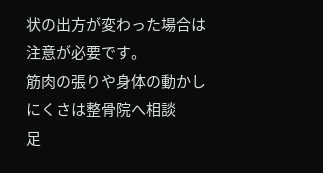状の出方が変わった場合は注意が必要です。
筋肉の張りや身体の動かしにくさは整骨院へ相談
足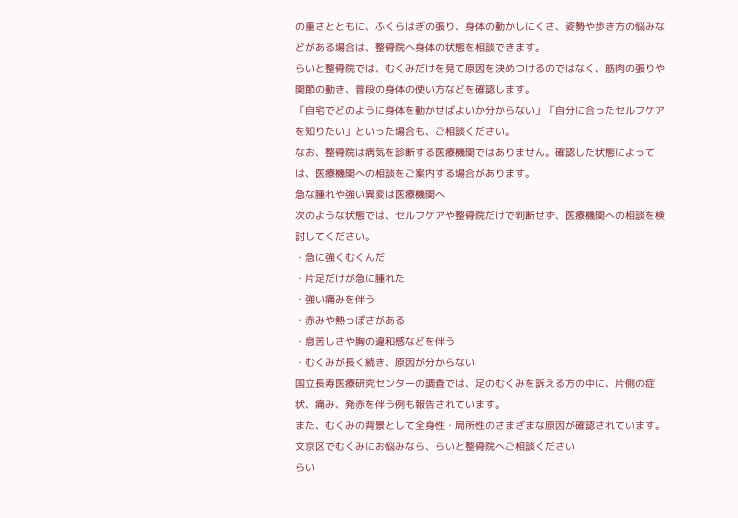の重さとともに、ふくらはぎの張り、身体の動かしにくさ、姿勢や歩き方の悩みなどがある場合は、整骨院へ身体の状態を相談できます。
らいと整骨院では、むくみだけを見て原因を決めつけるのではなく、筋肉の張りや関節の動き、普段の身体の使い方などを確認します。
「自宅でどのように身体を動かせばよいか分からない」「自分に合ったセルフケアを知りたい」といった場合も、ご相談ください。
なお、整骨院は病気を診断する医療機関ではありません。確認した状態によっては、医療機関への相談をご案内する場合があります。
急な腫れや強い異変は医療機関へ
次のような状態では、セルフケアや整骨院だけで判断せず、医療機関への相談を検討してください。
・急に強くむくんだ
・片足だけが急に腫れた
・強い痛みを伴う
・赤みや熱っぽさがある
・息苦しさや胸の違和感などを伴う
・むくみが長く続き、原因が分からない
国立長寿医療研究センターの調査では、足のむくみを訴える方の中に、片側の症状、痛み、発赤を伴う例も報告されています。
また、むくみの背景として全身性・局所性のさまざまな原因が確認されています。
文京区でむくみにお悩みなら、らいと整骨院へご相談ください
らい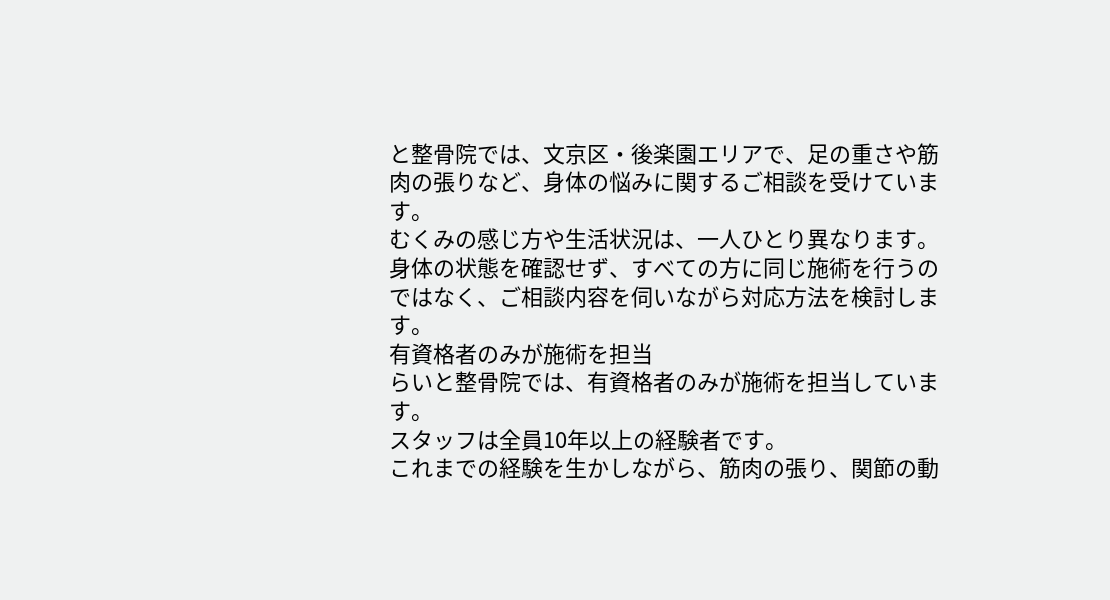と整骨院では、文京区・後楽園エリアで、足の重さや筋肉の張りなど、身体の悩みに関するご相談を受けています。
むくみの感じ方や生活状況は、一人ひとり異なります。
身体の状態を確認せず、すべての方に同じ施術を行うのではなく、ご相談内容を伺いながら対応方法を検討します。
有資格者のみが施術を担当
らいと整骨院では、有資格者のみが施術を担当しています。
スタッフは全員10年以上の経験者です。
これまでの経験を生かしながら、筋肉の張り、関節の動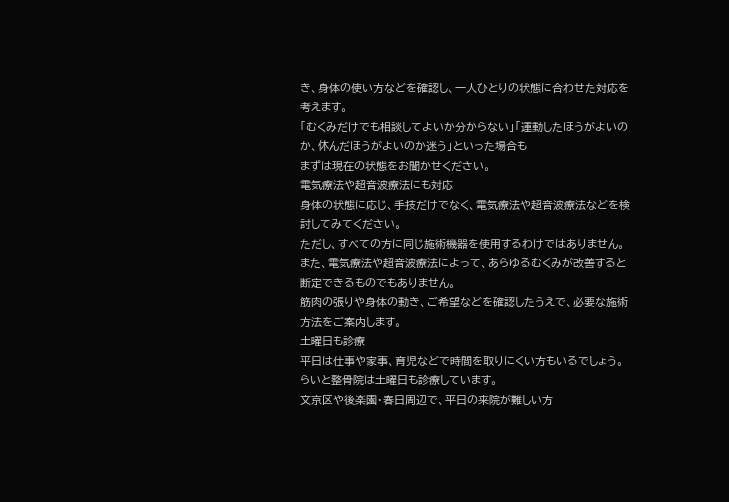き、身体の使い方などを確認し、一人ひとりの状態に合わせた対応を考えます。
「むくみだけでも相談してよいか分からない」「運動したほうがよいのか、休んだほうがよいのか迷う」といった場合も
まずは現在の状態をお聞かせください。
電気療法や超音波療法にも対応
身体の状態に応じ、手技だけでなく、電気療法や超音波療法などを検討してみてください。
ただし、すべての方に同じ施術機器を使用するわけではありません。
また、電気療法や超音波療法によって、あらゆるむくみが改善すると断定できるものでもありません。
筋肉の張りや身体の動き、ご希望などを確認したうえで、必要な施術方法をご案内します。
土曜日も診療
平日は仕事や家事、育児などで時間を取りにくい方もいるでしょう。
らいと整骨院は土曜日も診療しています。
文京区や後楽園・春日周辺で、平日の来院が難しい方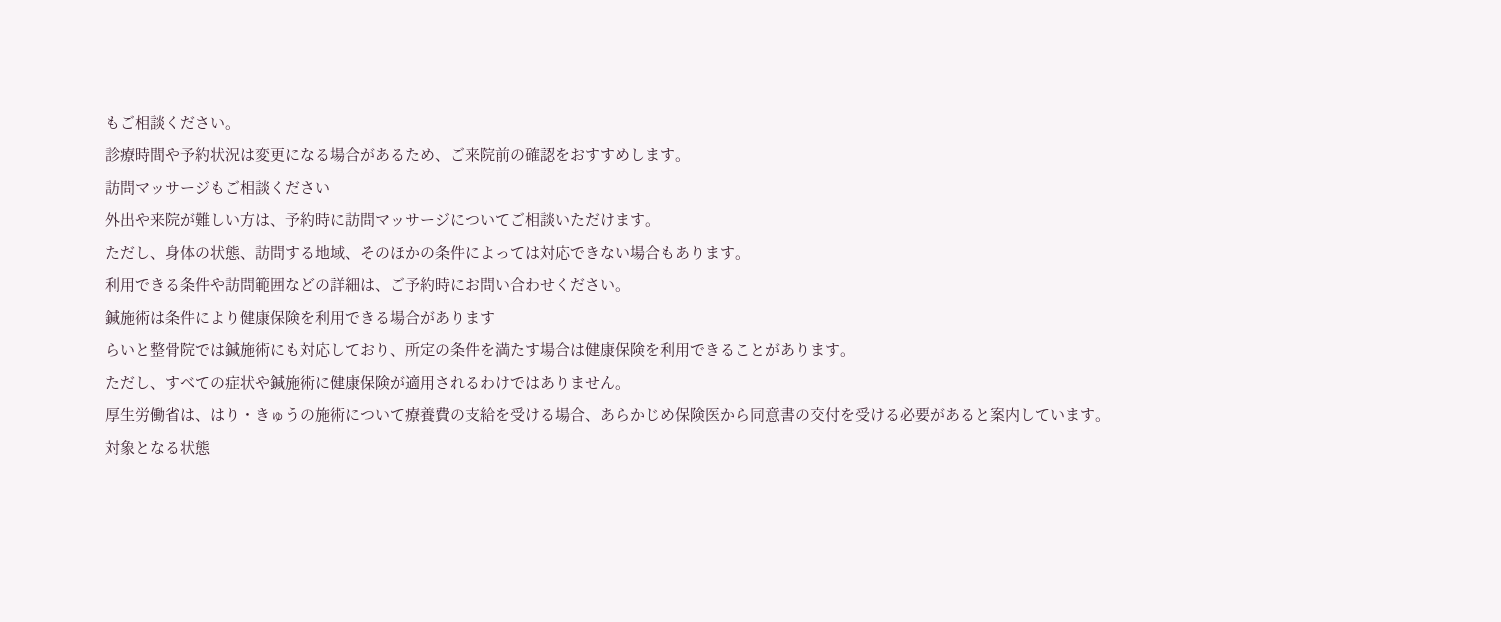もご相談ください。
診療時間や予約状況は変更になる場合があるため、ご来院前の確認をおすすめします。
訪問マッサージもご相談ください
外出や来院が難しい方は、予約時に訪問マッサージについてご相談いただけます。
ただし、身体の状態、訪問する地域、そのほかの条件によっては対応できない場合もあります。
利用できる条件や訪問範囲などの詳細は、ご予約時にお問い合わせください。
鍼施術は条件により健康保険を利用できる場合があります
らいと整骨院では鍼施術にも対応しており、所定の条件を満たす場合は健康保険を利用できることがあります。
ただし、すべての症状や鍼施術に健康保険が適用されるわけではありません。
厚生労働省は、はり・きゅうの施術について療養費の支給を受ける場合、あらかじめ保険医から同意書の交付を受ける必要があると案内しています。
対象となる状態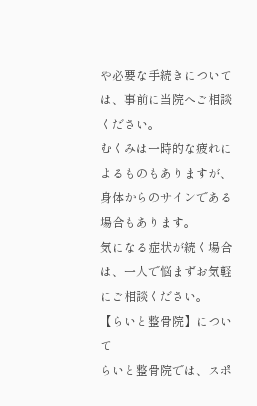や必要な手続きについては、事前に当院へご相談ください。
むくみは一時的な疲れによるものもありますが、身体からのサインである場合もあります。
気になる症状が続く場合は、一人で悩まずお気軽にご相談ください。
【らいと整骨院】について
らいと整骨院では、スポ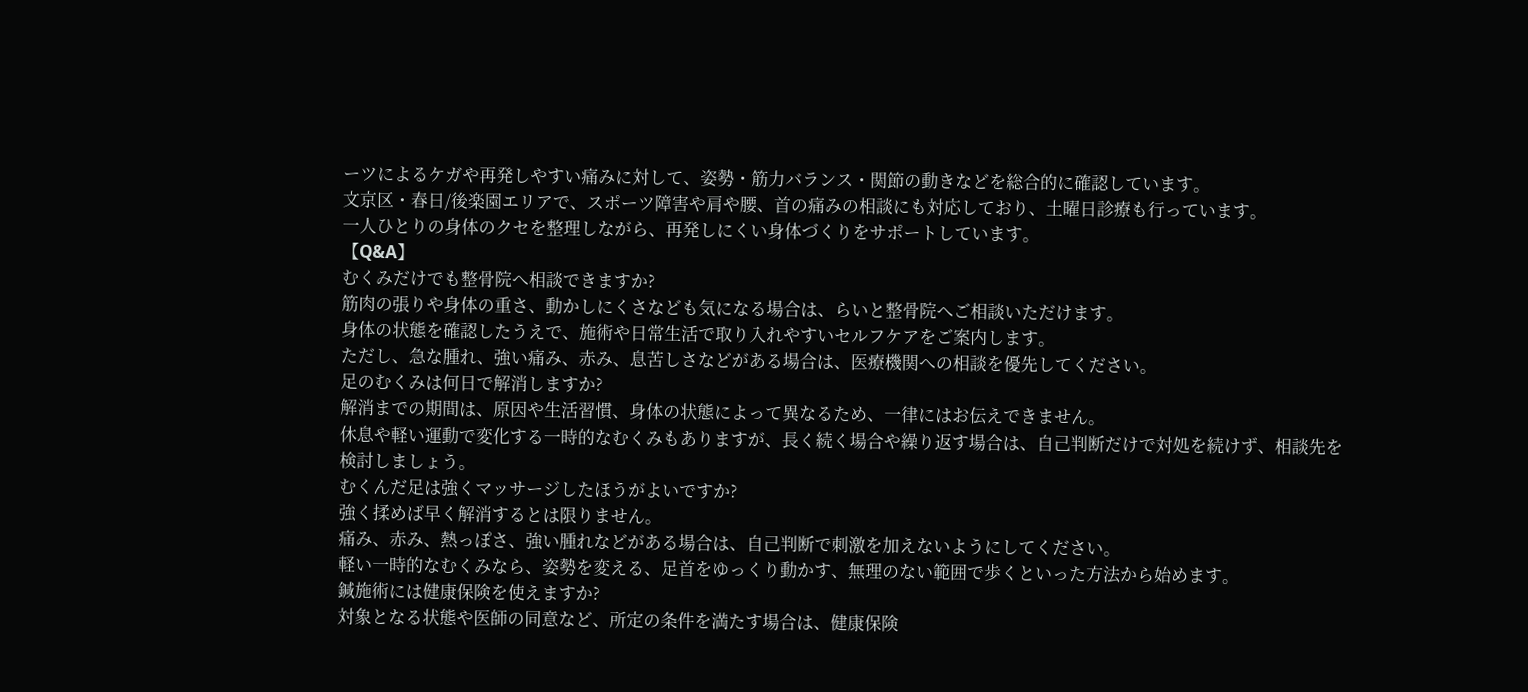ーツによるケガや再発しやすい痛みに対して、姿勢・筋力バランス・関節の動きなどを総合的に確認しています。
文京区・春日/後楽園エリアで、スポーツ障害や肩や腰、首の痛みの相談にも対応しており、土曜日診療も行っています。
一人ひとりの身体のクセを整理しながら、再発しにくい身体づくりをサポートしています。
【Q&A】
むくみだけでも整骨院へ相談できますか?
筋肉の張りや身体の重さ、動かしにくさなども気になる場合は、らいと整骨院へご相談いただけます。
身体の状態を確認したうえで、施術や日常生活で取り入れやすいセルフケアをご案内します。
ただし、急な腫れ、強い痛み、赤み、息苦しさなどがある場合は、医療機関への相談を優先してください。
足のむくみは何日で解消しますか?
解消までの期間は、原因や生活習慣、身体の状態によって異なるため、一律にはお伝えできません。
休息や軽い運動で変化する一時的なむくみもありますが、長く続く場合や繰り返す場合は、自己判断だけで対処を続けず、相談先を検討しましょう。
むくんだ足は強くマッサージしたほうがよいですか?
強く揉めば早く解消するとは限りません。
痛み、赤み、熱っぽさ、強い腫れなどがある場合は、自己判断で刺激を加えないようにしてください。
軽い一時的なむくみなら、姿勢を変える、足首をゆっくり動かす、無理のない範囲で歩くといった方法から始めます。
鍼施術には健康保険を使えますか?
対象となる状態や医師の同意など、所定の条件を満たす場合は、健康保険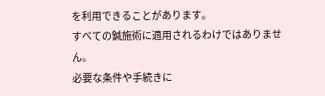を利用できることがあります。
すべての鍼施術に適用されるわけではありません。
必要な条件や手続きに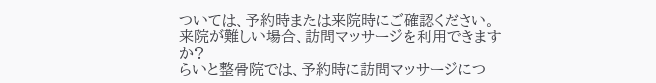ついては、予約時または来院時にご確認ください。
来院が難しい場合、訪問マッサージを利用できますか?
らいと整骨院では、予約時に訪問マッサージにつ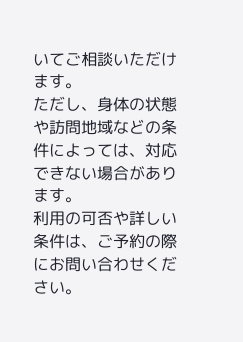いてご相談いただけます。
ただし、身体の状態や訪問地域などの条件によっては、対応できない場合があります。
利用の可否や詳しい条件は、ご予約の際にお問い合わせください。